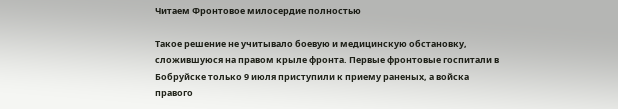Читаем Фронтовое милосердие полностью

Такое решение не учитывало боевую и медицинскую обстановку, сложившуюся на правом крыле фронта. Первые фронтовые госпитали в Бобруйске только 9 июля приступили к приему раненых, а войска правого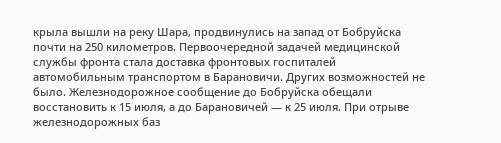крыла вышли на реку Шара, продвинулись на запад от Бобруйска почти на 250 километров. Первоочередной задачей медицинской службы фронта стала доставка фронтовых госпиталей автомобильным транспортом в Барановичи. Других возможностей не было. Железнодорожное сообщение до Бобруйска обещали восстановить к 15 июля, а до Барановичей — к 25 июля. При отрыве железнодорожных баз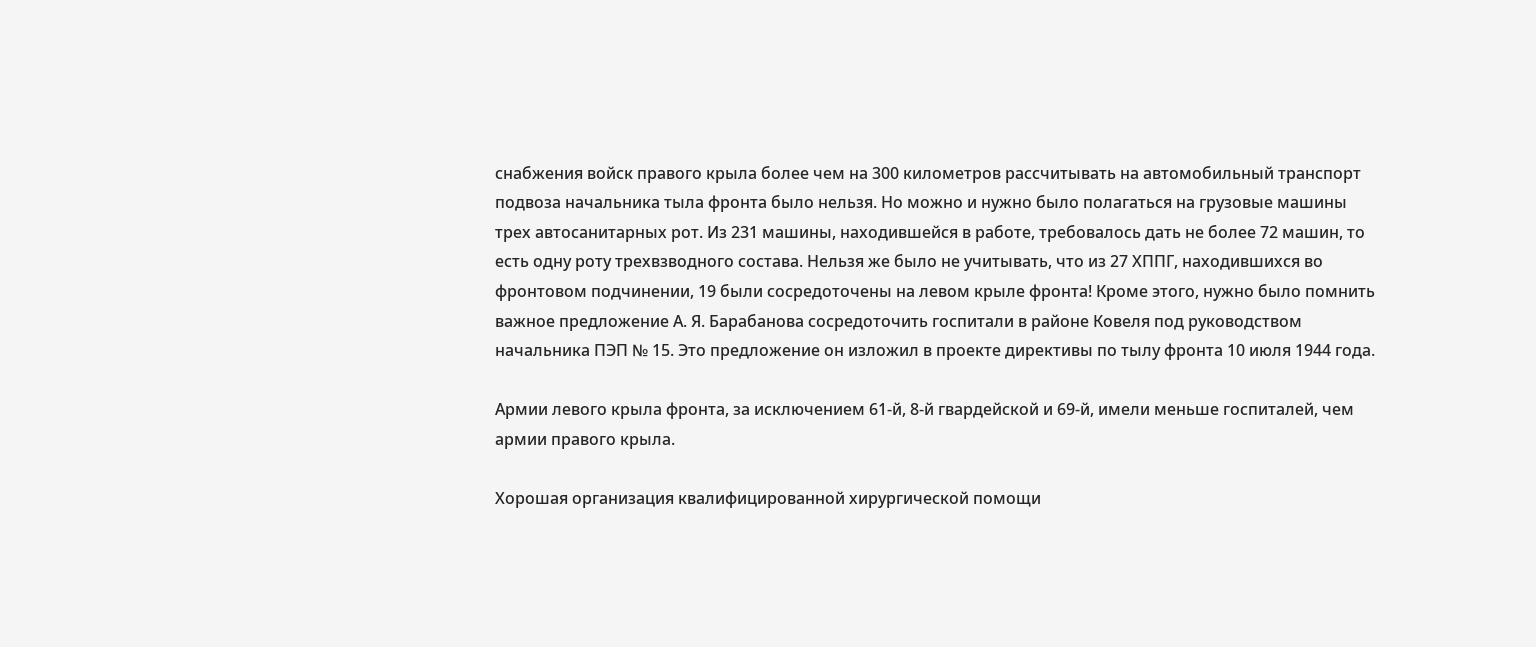снабжения войск правого крыла более чем на 300 километров рассчитывать на автомобильный транспорт подвоза начальника тыла фронта было нельзя. Но можно и нужно было полагаться на грузовые машины трех автосанитарных рот. Из 231 машины, находившейся в работе, требовалось дать не более 72 машин, то есть одну роту трехвзводного состава. Нельзя же было не учитывать, что из 27 ХППГ, находившихся во фронтовом подчинении, 19 были сосредоточены на левом крыле фронта! Кроме этого, нужно было помнить важное предложение А. Я. Барабанова сосредоточить госпитали в районе Ковеля под руководством начальника ПЭП № 15. Это предложение он изложил в проекте директивы по тылу фронта 10 июля 1944 года.

Армии левого крыла фронта, за исключением 61-й, 8-й гвардейской и 69-й, имели меньше госпиталей, чем армии правого крыла.

Хорошая организация квалифицированной хирургической помощи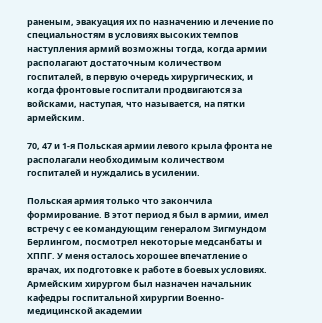раненым, эвакуация их по назначению и лечение по специальностям в условиях высоких темпов наступления армий возможны тогда, когда армии располагают достаточным количеством госпиталей, в первую очередь хирургических, и когда фронтовые госпитали продвигаются за войсками, наступая, что называется, на пятки армейским.

70, 47 и 1-я Польская армии левого крыла фронта не располагали необходимым количеством госпиталей и нуждались в усилении.

Польская армия только что закончила формирование. В этот период я был в армии, имел встречу с ее командующим генералом Зигмундом Берлингом, посмотрел некоторые медсанбаты и ХППГ. У меня осталось хорошее впечатление о врачах, их подготовке к работе в боевых условиях. Армейским хирургом был назначен начальник кафедры госпитальной хирургии Военно-медицинской академии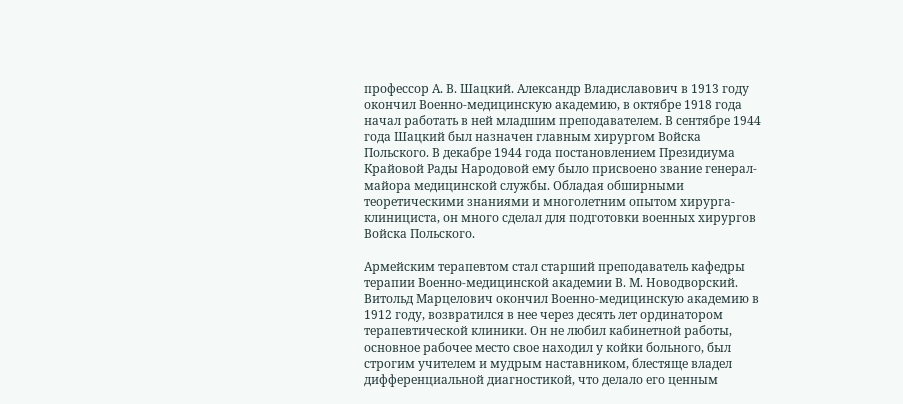профессор А. В. Шацкий. Александр Владиславович в 1913 году окончил Военно-медицинскую академию, в октябре 1918 года начал работать в ней младшим преподавателем. В сентябре 1944 года Шацкий был назначен главным хирургом Войска Польского. В декабре 1944 года постановлением Президиума Крайовой Рады Народовой ему было присвоено звание генерал-майора медицинской службы. Обладая обширными теоретическими знаниями и многолетним опытом хирурга-клинициста, он много сделал для подготовки военных хирургов Войска Польского.

Армейским терапевтом стал старший преподаватель кафедры терапии Военно-медицинской академии В. М. Новодворский. Витольд Марцелович окончил Военно-медицинскую академию в 1912 году, возвратился в нее через десять лет ординатором терапевтической клиники. Он не любил кабинетной работы, основное рабочее место свое находил у койки больного, был строгим учителем и мудрым наставником, блестяще владел дифференциальной диагностикой, что делало его ценным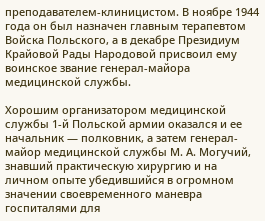преподавателем-клиницистом. В ноябре 1944 года он был назначен главным терапевтом Войска Польского, а в декабре Президиум Крайовой Рады Народовой присвоил ему воинское звание генерал-майора медицинской службы.

Хорошим организатором медицинской службы 1-й Польской армии оказался и ее начальник — полковник, а затем генерал-майор медицинской службы М. А. Могучий, знавший практическую хирургию и на личном опыте убедившийся в огромном значении своевременного маневра госпиталями для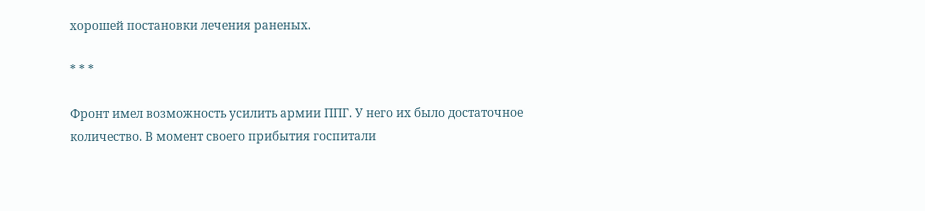хорошей постановки лечения раненых.

* * *

Фронт имел возможность усилить армии ППГ. У него их было достаточное количество. В момент своего прибытия госпитали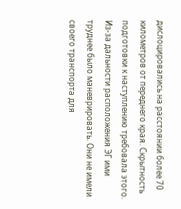дислоцировались на расстоянии более 70 километров от переднего края. Скрытность подготовки к наступлению требовала этого. Из-за дальности расположения ЭГ ими труднее было маневрировать. Они не имели своего транспорта для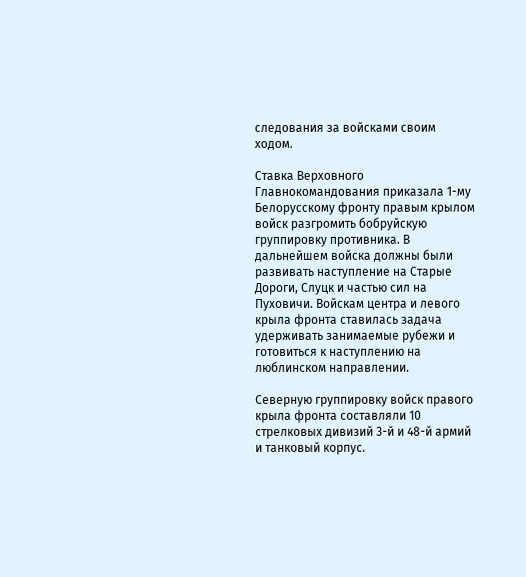следования за войсками своим ходом.

Ставка Верховного Главнокомандования приказала 1-му Белорусскому фронту правым крылом войск разгромить бобруйскую группировку противника. В дальнейшем войска должны были развивать наступление на Старые Дороги, Слуцк и частью сил на Пуховичи. Войскам центра и левого крыла фронта ставилась задача удерживать занимаемые рубежи и готовиться к наступлению на люблинском направлении.

Северную группировку войск правого крыла фронта составляли 10 стрелковых дивизий 3-й и 48-й армий и танковый корпус.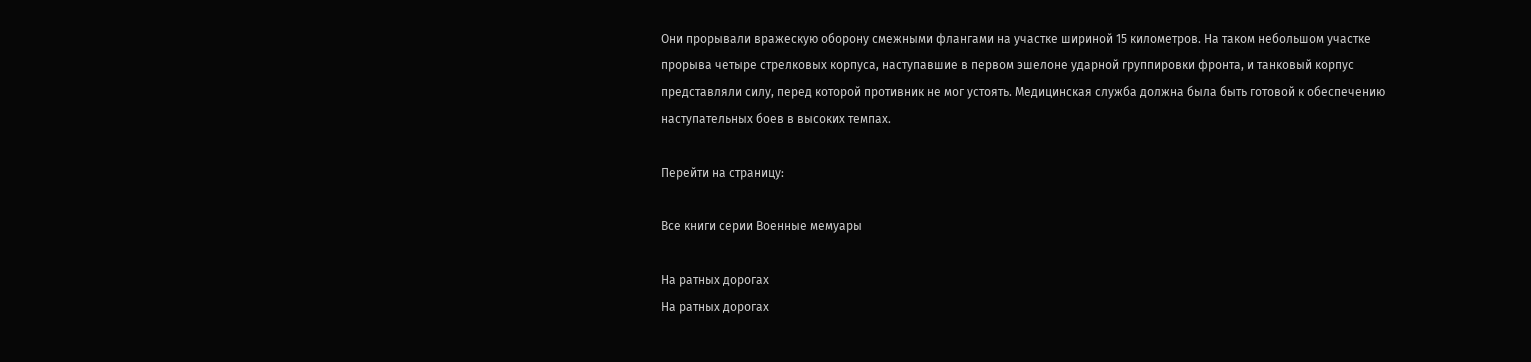Они прорывали вражескую оборону смежными флангами на участке шириной 15 километров. На таком небольшом участке прорыва четыре стрелковых корпуса, наступавшие в первом эшелоне ударной группировки фронта, и танковый корпус представляли силу, перед которой противник не мог устоять. Медицинская служба должна была быть готовой к обеспечению наступательных боев в высоких темпах.

Перейти на страницу:

Все книги серии Военные мемуары

На ратных дорогах
На ратных дорогах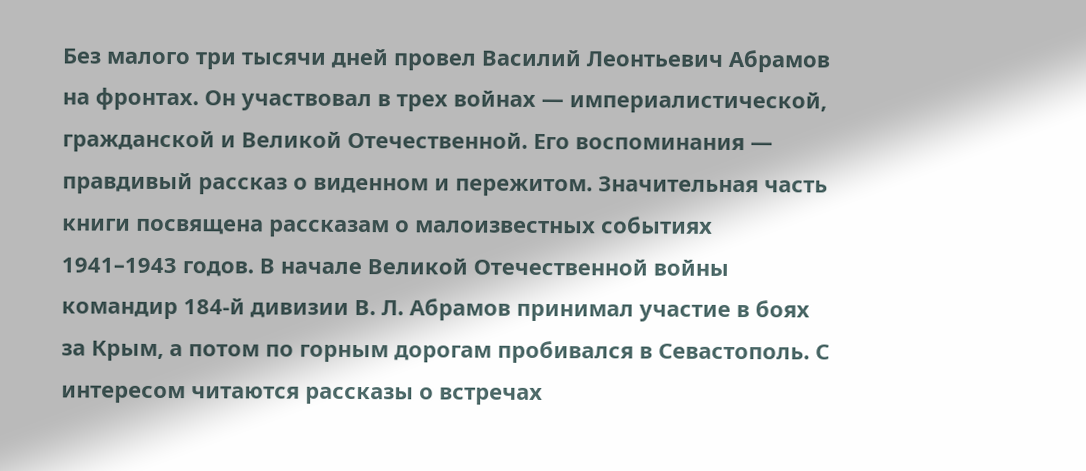Без малого три тысячи дней провел Василий Леонтьевич Абрамов на фронтах. Он участвовал в трех войнах — империалистической, гражданской и Великой Отечественной. Его воспоминания — правдивый рассказ о виденном и пережитом. Значительная часть книги посвящена рассказам о малоизвестных событиях 1941–1943 годов. В начале Великой Отечественной войны командир 184-й дивизии В. Л. Абрамов принимал участие в боях за Крым, а потом по горным дорогам пробивался в Севастополь. С интересом читаются рассказы о встречах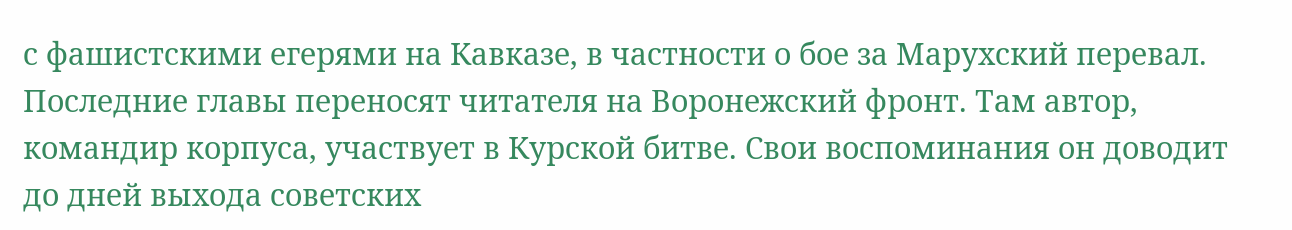с фашистскими егерями на Кавказе, в частности о бое за Марухский перевал. Последние главы переносят читателя на Воронежский фронт. Там автор, командир корпуса, участвует в Курской битве. Свои воспоминания он доводит до дней выхода советских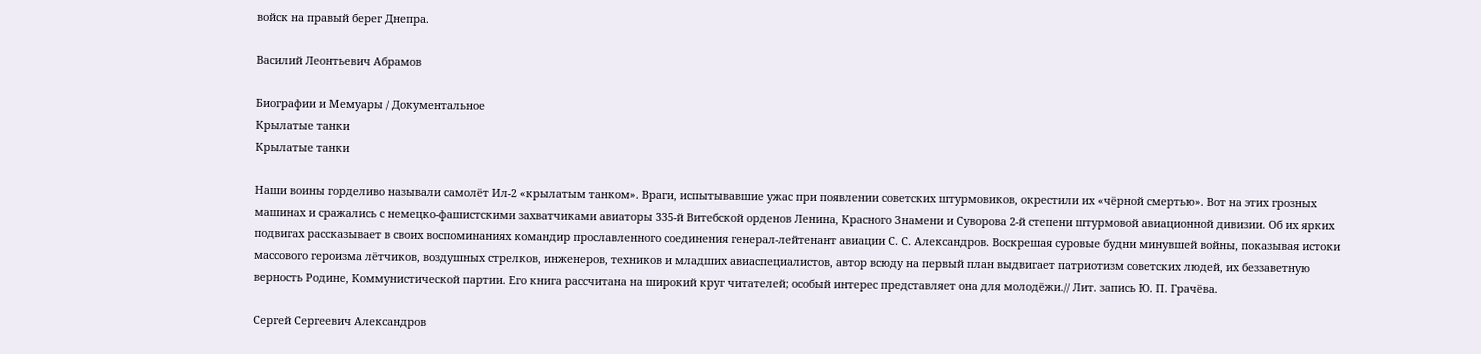войск на правый берег Днепра.

Василий Леонтьевич Абрамов

Биографии и Мемуары / Документальное
Крылатые танки
Крылатые танки

Наши воины горделиво называли самолёт Ил-2 «крылатым танком». Враги, испытывавшие ужас при появлении советских штурмовиков, окрестили их «чёрной смертью». Вот на этих грозных машинах и сражались с немецко-фашистскими захватчиками авиаторы 335-й Витебской орденов Ленина, Красного Знамени и Суворова 2-й степени штурмовой авиационной дивизии. Об их ярких подвигах рассказывает в своих воспоминаниях командир прославленного соединения генерал-лейтенант авиации С. С. Александров. Воскрешая суровые будни минувшей войны, показывая истоки массового героизма лётчиков, воздушных стрелков, инженеров, техников и младших авиаспециалистов, автор всюду на первый план выдвигает патриотизм советских людей, их беззаветную верность Родине, Коммунистической партии. Его книга рассчитана на широкий круг читателей; особый интерес представляет она для молодёжи.// Лит. запись Ю. П. Грачёва.

Сергей Сергеевич Александров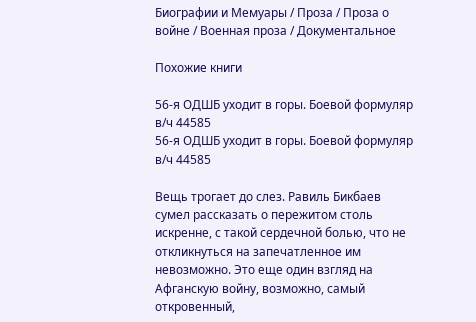Биографии и Мемуары / Проза / Проза о войне / Военная проза / Документальное

Похожие книги

56-я ОДШБ уходит в горы. Боевой формуляр в/ч 44585
56-я ОДШБ уходит в горы. Боевой формуляр в/ч 44585

Вещь трогает до слез. Равиль Бикбаев сумел рассказать о пережитом столь искренне, с такой сердечной болью, что не откликнуться на запечатленное им невозможно. Это еще один взгляд на Афганскую войну, возможно, самый откровенный,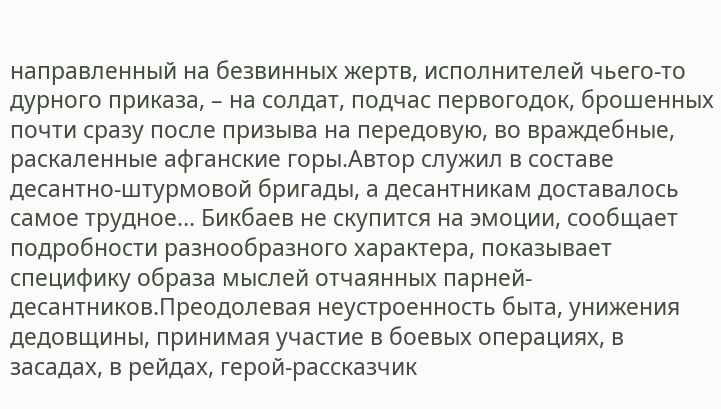направленный на безвинных жертв, исполнителей чьего-то дурного приказа, – на солдат, подчас первогодок, брошенных почти сразу после призыва на передовую, во враждебные, раскаленные афганские горы.Автор служил в составе десантно-штурмовой бригады, а десантникам доставалось самое трудное… Бикбаев не скупится на эмоции, сообщает подробности разнообразного характера, показывает специфику образа мыслей отчаянных парней-десантников.Преодолевая неустроенность быта, унижения дедовщины, принимая участие в боевых операциях, в засадах, в рейдах, герой-рассказчик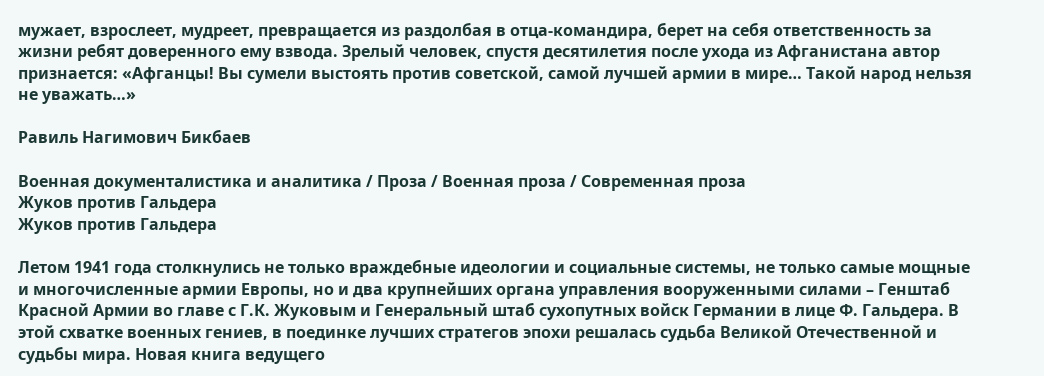мужает, взрослеет, мудреет, превращается из раздолбая в отца-командира, берет на себя ответственность за жизни ребят доверенного ему взвода. Зрелый человек, спустя десятилетия после ухода из Афганистана автор признается: «Афганцы! Вы сумели выстоять против советской, самой лучшей армии в мире… Такой народ нельзя не уважать…»

Равиль Нагимович Бикбаев

Военная документалистика и аналитика / Проза / Военная проза / Современная проза
Жуков против Гальдера
Жуков против Гальдера

Летом 1941 года столкнулись не только враждебные идеологии и социальные системы, не только самые мощные и многочисленные армии Европы, но и два крупнейших органа управления вооруженными силами – Генштаб Красной Армии во главе с Г.К. Жуковым и Генеральный штаб сухопутных войск Германии в лице Ф. Гальдера. В этой схватке военных гениев, в поединке лучших стратегов эпохи решалась судьба Великой Отечественной и судьбы мира. Новая книга ведущего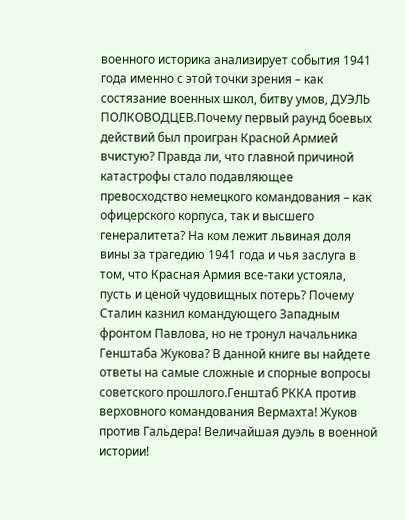военного историка анализирует события 1941 года именно с этой точки зрения – как состязание военных школ, битву умов, ДУЭЛЬ ПОЛКОВОДЦЕВ.Почему первый раунд боевых действий был проигран Красной Армией вчистую? Правда ли, что главной причиной катастрофы стало подавляющее превосходство немецкого командования – как офицерского корпуса, так и высшего генералитета? На ком лежит львиная доля вины за трагедию 1941 года и чья заслуга в том, что Красная Армия все-таки устояла, пусть и ценой чудовищных потерь? Почему Сталин казнил командующего Западным фронтом Павлова, но не тронул начальника Генштаба Жукова? В данной книге вы найдете ответы на самые сложные и спорные вопросы советского прошлого.Генштаб РККА против верховного командования Вермахта! Жуков против Гальдера! Величайшая дуэль в военной истории!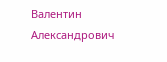Валентин Александрович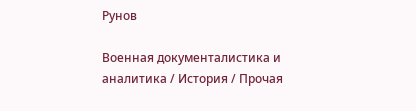Рунов

Военная документалистика и аналитика / История / Прочая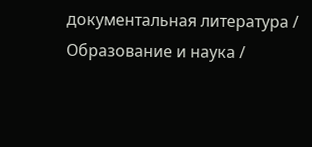документальная литература / Образование и наука /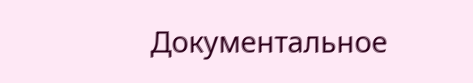Документальное